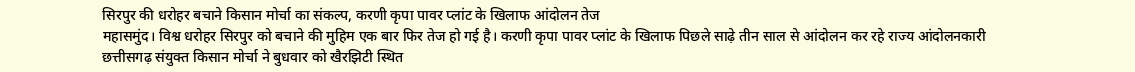सिरपुर की धरोहर बचाने किसान मोर्चा का संकल्प, करणी कृपा पावर प्लांट के खिलाफ आंदोलन तेज
महासमुंद। विश्व धरोहर सिरपुर को बचाने की मुहिम एक बार फिर तेज हो गई है। करणी कृपा पावर प्लांट के खिलाफ पिछले साढ़े तीन साल से आंदोलन कर रहे राज्य आंदोलनकारी छत्तीसगढ़ संयुक्त किसान मोर्चा ने बुधवार को खैरझिटी स्थित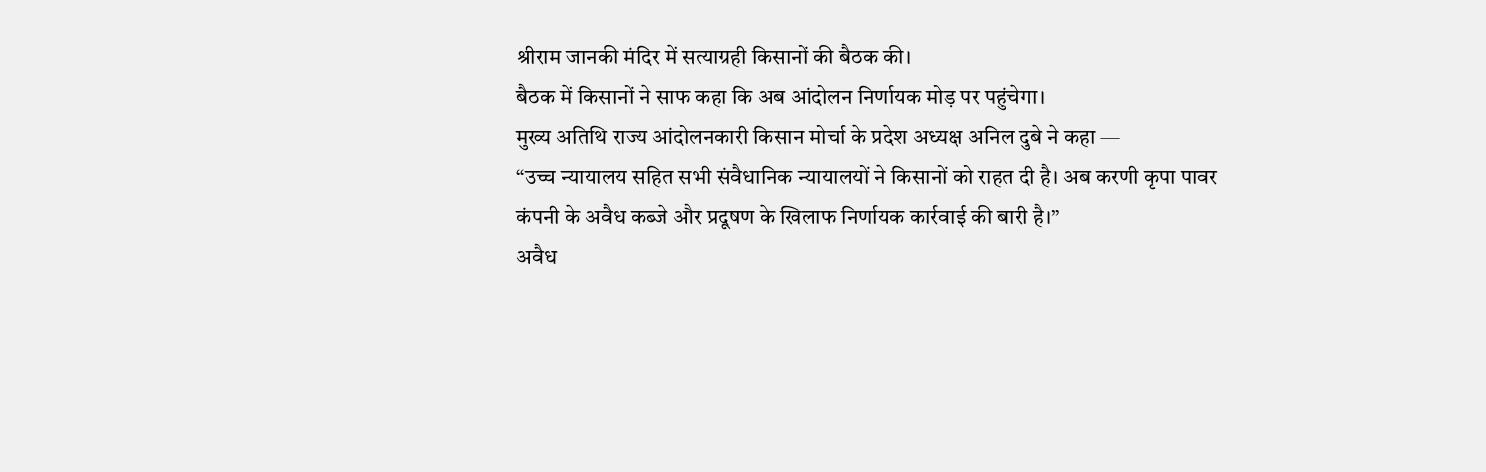श्रीराम जानकी मंदिर में सत्याग्रही किसानों की बैठक की।
बैठक में किसानों ने साफ कहा कि अब आंदोलन निर्णायक मोड़ पर पहुंचेगा।
मुख्य अतिथि राज्य आंदोलनकारी किसान मोर्चा के प्रदेश अध्यक्ष अनिल दुबे ने कहा —
“उच्च न्यायालय सहित सभी संवैधानिक न्यायालयों ने किसानों को राहत दी है। अब करणी कृपा पावर कंपनी के अवैध कब्जे और प्रदूषण के खिलाफ निर्णायक कार्रवाई की बारी है।”
अवैध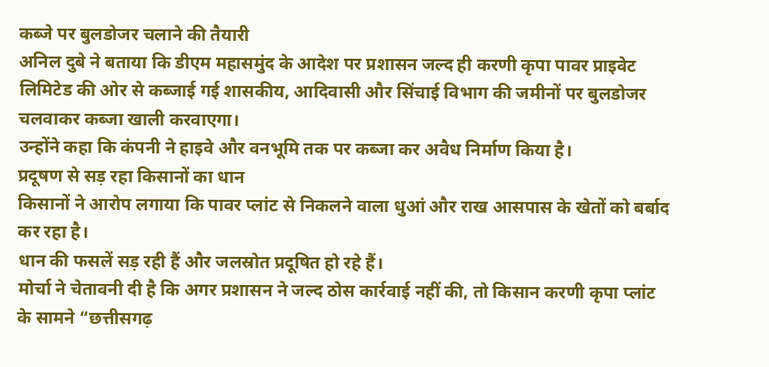कब्जे पर बुलडोजर चलाने की तैयारी
अनिल दुबे ने बताया कि डीएम महासमुंद के आदेश पर प्रशासन जल्द ही करणी कृपा पावर प्राइवेट लिमिटेड की ओर से कब्जाई गई शासकीय, आदिवासी और सिंचाई विभाग की जमीनों पर बुलडोजर चलवाकर कब्जा खाली करवाएगा।
उन्होंने कहा कि कंपनी ने हाइवे और वनभूमि तक पर कब्जा कर अवैध निर्माण किया है।
प्रदूषण से सड़ रहा किसानों का धान
किसानों ने आरोप लगाया कि पावर प्लांट से निकलने वाला धुआं और राख आसपास के खेतों को बर्बाद कर रहा है।
धान की फसलें सड़ रही हैं और जलस्रोत प्रदूषित हो रहे हैं।
मोर्चा ने चेतावनी दी है कि अगर प्रशासन ने जल्द ठोस कार्रवाई नहीं की, तो किसान करणी कृपा प्लांट के सामने “छत्तीसगढ़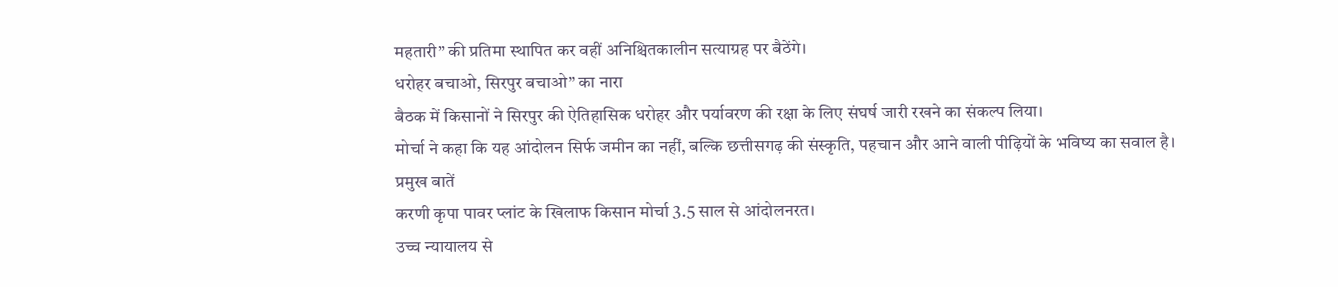महतारी” की प्रतिमा स्थापित कर वहीं अनिश्चितकालीन सत्याग्रह पर बैठेंगे।
धरोहर बचाओ, सिरपुर बचाओ” का नारा
बैठक में किसानों ने सिरपुर की ऐतिहासिक धरोहर और पर्यावरण की रक्षा के लिए संघर्ष जारी रखने का संकल्प लिया।
मोर्चा ने कहा कि यह आंदोलन सिर्फ जमीन का नहीं, बल्कि छत्तीसगढ़ की संस्कृति, पहचान और आने वाली पीढ़ियों के भविष्य का सवाल है।
प्रमुख बातें
करणी कृपा पावर प्लांट के खिलाफ किसान मोर्चा 3.5 साल से आंदोलनरत।
उच्च न्यायालय से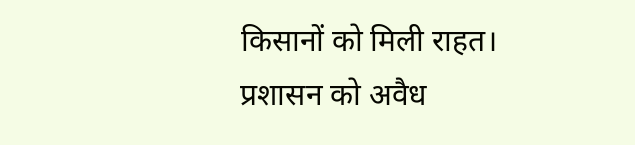किसानों को मिली राहत।
प्रशासन को अवैध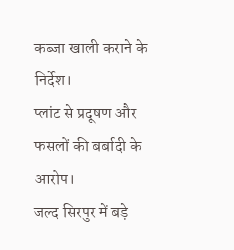कब्जा खाली कराने के निर्देश।
प्लांट से प्रदूषण और फसलों की बर्बादी के आरोप।
जल्द सिरपुर में बड़े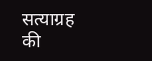सत्याग्रह की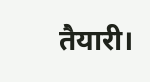तैयारी।